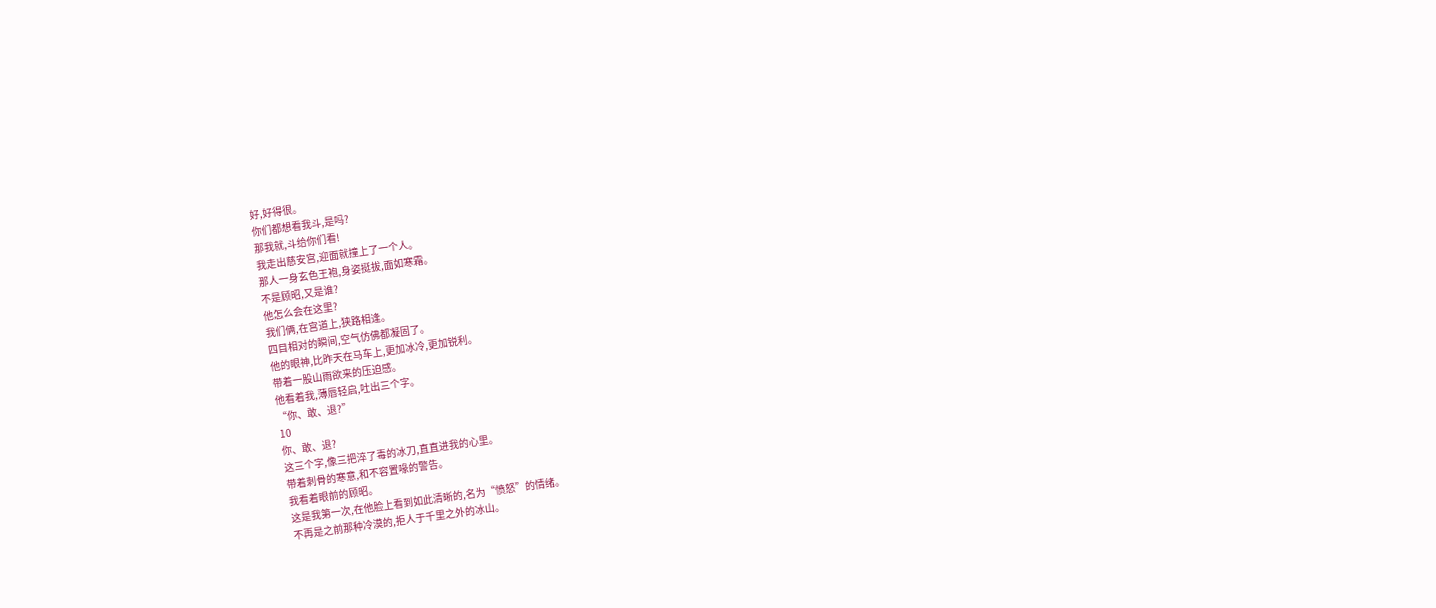好,好得很。
你们都想看我斗,是吗?
那我就,斗给你们看!
我走出慈安宫,迎面就撞上了一个人。
那人一身玄色王袍,身姿挺拔,面如寒霜。
不是顾昭,又是谁?
他怎么会在这里?
我们俩,在宫道上,狭路相逢。
四目相对的瞬间,空气仿佛都凝固了。
他的眼神,比昨天在马车上,更加冰冷,更加锐利。
带着一股山雨欲来的压迫感。
他看着我,薄唇轻启,吐出三个字。
“你、敢、退?”
10
你、敢、退?
这三个字,像三把淬了毒的冰刀,直直进我的心里。
带着刺骨的寒意,和不容置喙的警告。
我看着眼前的顾昭。
这是我第一次,在他脸上看到如此清晰的,名为“愤怒”的情绪。
不再是之前那种冷漠的,拒人于千里之外的冰山。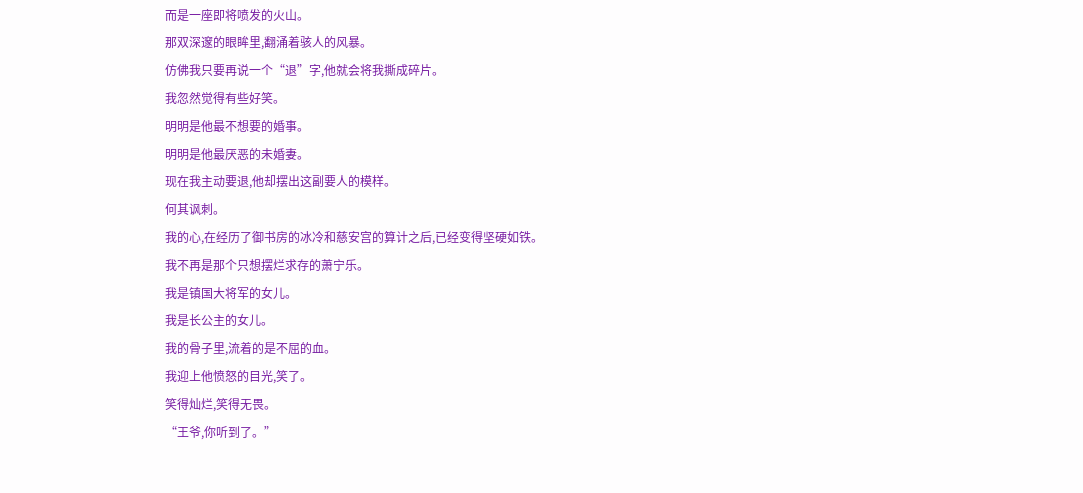而是一座即将喷发的火山。
那双深邃的眼眸里,翻涌着骇人的风暴。
仿佛我只要再说一个“退”字,他就会将我撕成碎片。
我忽然觉得有些好笑。
明明是他最不想要的婚事。
明明是他最厌恶的未婚妻。
现在我主动要退,他却摆出这副要人的模样。
何其讽刺。
我的心,在经历了御书房的冰冷和慈安宫的算计之后,已经变得坚硬如铁。
我不再是那个只想摆烂求存的萧宁乐。
我是镇国大将军的女儿。
我是长公主的女儿。
我的骨子里,流着的是不屈的血。
我迎上他愤怒的目光,笑了。
笑得灿烂,笑得无畏。
“王爷,你听到了。”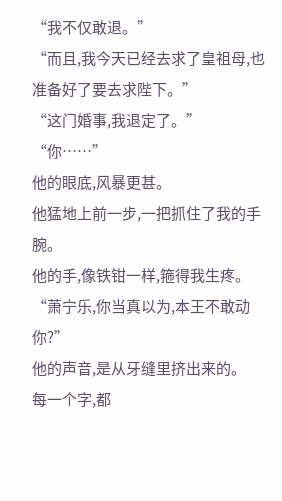“我不仅敢退。”
“而且,我今天已经去求了皇祖母,也准备好了要去求陛下。”
“这门婚事,我退定了。”
“你……”
他的眼底,风暴更甚。
他猛地上前一步,一把抓住了我的手腕。
他的手,像铁钳一样,箍得我生疼。
“萧宁乐,你当真以为,本王不敢动你?”
他的声音,是从牙缝里挤出来的。
每一个字,都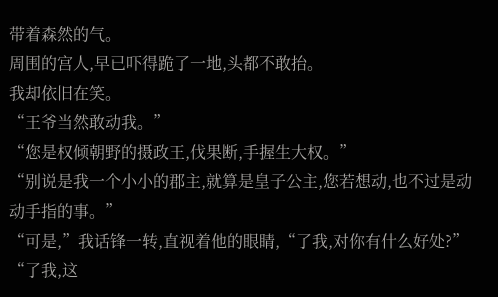带着森然的气。
周围的宫人,早已吓得跪了一地,头都不敢抬。
我却依旧在笑。
“王爷当然敢动我。”
“您是权倾朝野的摄政王,伐果断,手握生大权。”
“别说是我一个小小的郡主,就算是皇子公主,您若想动,也不过是动动手指的事。”
“可是,”我话锋一转,直视着他的眼睛,“了我,对你有什么好处?”
“了我,这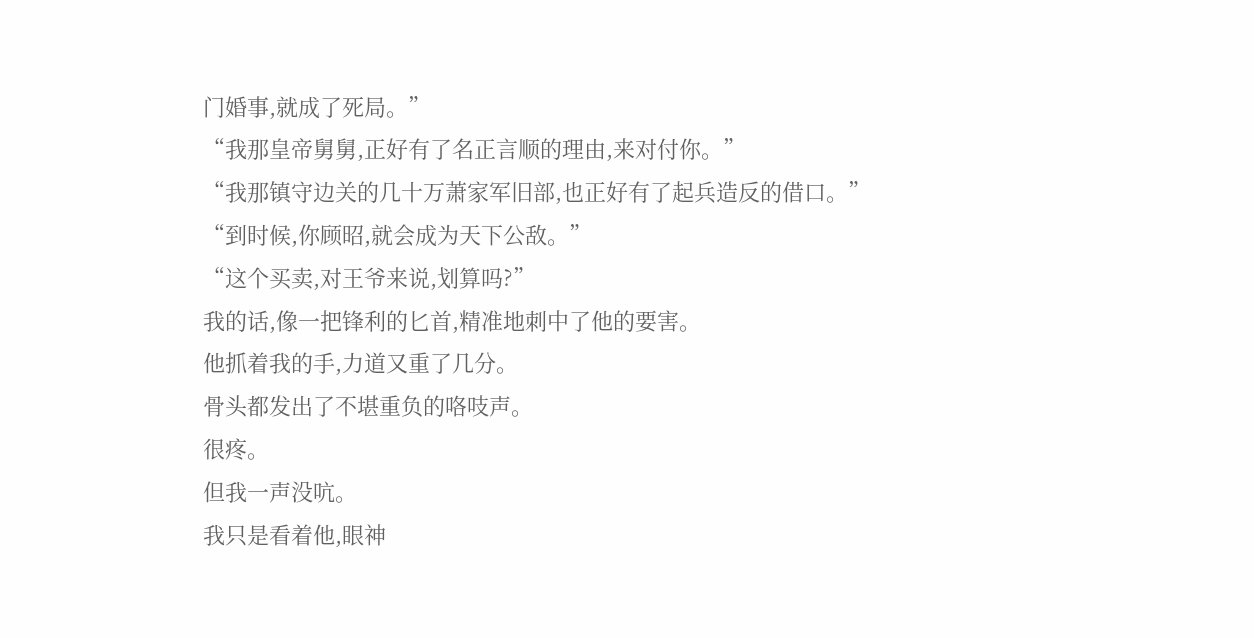门婚事,就成了死局。”
“我那皇帝舅舅,正好有了名正言顺的理由,来对付你。”
“我那镇守边关的几十万萧家军旧部,也正好有了起兵造反的借口。”
“到时候,你顾昭,就会成为天下公敌。”
“这个买卖,对王爷来说,划算吗?”
我的话,像一把锋利的匕首,精准地刺中了他的要害。
他抓着我的手,力道又重了几分。
骨头都发出了不堪重负的咯吱声。
很疼。
但我一声没吭。
我只是看着他,眼神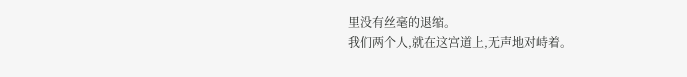里没有丝毫的退缩。
我们两个人,就在这宫道上,无声地对峙着。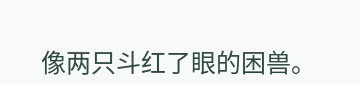像两只斗红了眼的困兽。